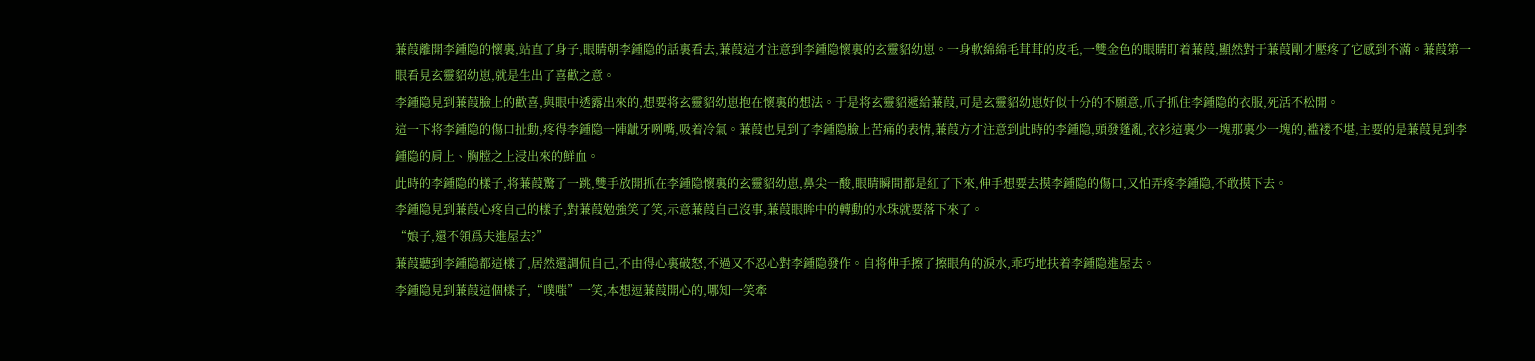蒹葭離開李鍾隐的懷裏,站直了身子,眼睛朝李鍾隐的話裏看去,蒹葭這才注意到李鍾隐懷裏的玄靈貂幼崽。一身軟綿綿毛茸茸的皮毛,一雙金色的眼睛盯着蒹葭,顯然對于蒹葭剛才壓疼了它感到不滿。蒹葭第一眼看見玄靈貂幼崽,就是生出了喜歡之意。
李鍾隐見到蒹葭臉上的歡喜,與眼中透露出來的,想要将玄靈貂幼崽抱在懷裏的想法。于是将玄靈貂遞給蒹葭,可是玄靈貂幼崽好似十分的不願意,爪子抓住李鍾隐的衣服,死活不松開。
這一下将李鍾隐的傷口扯動,疼得李鍾隐一陣龇牙咧嘴,吸着冷氣。蒹葭也見到了李鍾隐臉上苦痛的表情,蒹葭方才注意到此時的李鍾隐,頭發蓬亂,衣衫這裏少一塊那裏少一塊的,褴褛不堪,主要的是蒹葭見到李鍾隐的肩上、胸膛之上浸出來的鮮血。
此時的李鍾隐的樣子,将蒹葭驚了一跳,雙手放開抓在李鍾隐懷裏的玄靈貂幼崽,鼻尖一酸,眼睛瞬間都是紅了下來,伸手想要去摸李鍾隐的傷口,又怕弄疼李鍾隐,不敢摸下去。
李鍾隐見到蒹葭心疼自己的樣子,對蒹葭勉強笑了笑,示意蒹葭自己沒事,蒹葭眼眸中的轉動的水珠就要落下來了。
“娘子,還不領爲夫進屋去?”
蒹葭聽到李鍾隐都這樣了,居然還調侃自己,不由得心裏破怒,不過又不忍心對李鍾隐發作。自将伸手擦了擦眼角的淚水,乖巧地扶着李鍾隐進屋去。
李鍾隐見到蒹葭這個樣子,“噗嗤”一笑,本想逗蒹葭開心的,哪知一笑牽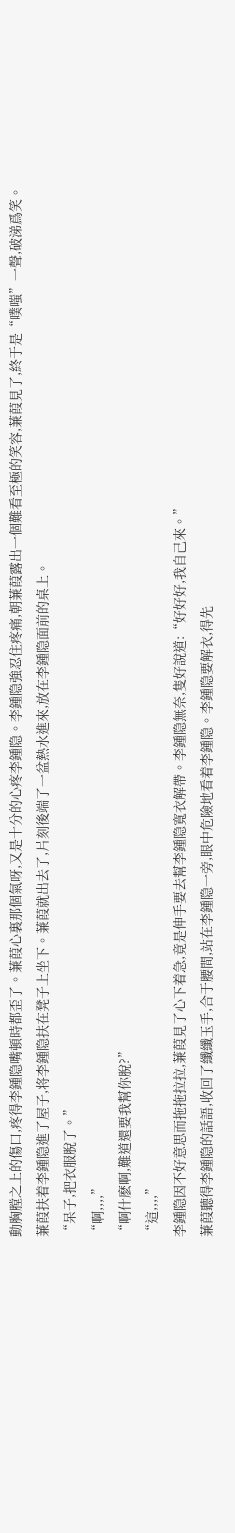動胸膛之上的傷口,疼得李鍾隐嘴頓時都歪了。蒹葭心裏那個氣呀,又是十分的心疼李鍾隐。李鍾隐強忍住疼痛,朝蒹葭露出一個難看至極的笑容,蒹葭見了,終于是“噗嗤”一聲,破涕爲笑。
蒹葭扶着李鍾隐進了屋子,将李鍾隐扶在凳子上坐下。蒹葭就出去了,片刻後端了一盆熱水進來,放在李鍾隐面前的桌上。
“呆子,把衣服脫了。”
“啊,,,,”
“啊什麽啊,難道還要我幫你脫?”
“這,,,,”
李鍾隐因不好意思而拖拖拉拉,蒹葭見了心下着急,竟是伸手要去幫李鍾隐寬衣解帶。李鍾隐無奈,隻好說道:“好好好,我自己來。”
蒹葭聽得李鍾隐的話語,收回了纖纖玉手,合于腰間,站在李鍾隐一旁,眼中危險地看着李鍾隐。李鍾隐要解衣,得先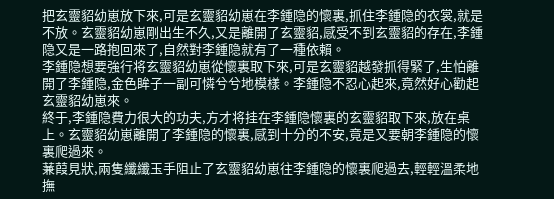把玄靈貂幼崽放下來,可是玄靈貂幼崽在李鍾隐的懷裏,抓住李鍾隐的衣裳,就是不放。玄靈貂幼崽剛出生不久,又是離開了玄靈貂,感受不到玄靈貂的存在,李鍾隐又是一路抱回來了,自然對李鍾隐就有了一種依賴。
李鍾隐想要強行将玄靈貂幼崽從懷裏取下來,可是玄靈貂越發抓得緊了,生怕離開了李鍾隐,金色眸子一副可憐兮兮地模樣。李鍾隐不忍心起來,竟然好心勸起玄靈貂幼崽來。
終于,李鍾隐費力很大的功夫,方才将挂在李鍾隐懷裏的玄靈貂取下來,放在桌上。玄靈貂幼崽離開了李鍾隐的懷裏,感到十分的不安,竟是又要朝李鍾隐的懷裏爬過來。
蒹葭見狀,兩隻纖纖玉手阻止了玄靈貂幼崽往李鍾隐的懷裏爬過去,輕輕溫柔地撫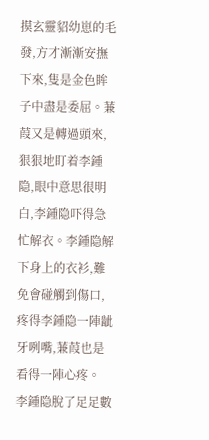摸玄靈貂幼崽的毛發,方才漸漸安撫下來,隻是金色眸子中盡是委屈。蒹葭又是轉過頭來,狠狠地盯着李鍾隐,眼中意思很明白,李鍾隐吓得急忙解衣。李鍾隐解下身上的衣衫,難免會碰觸到傷口,疼得李鍾隐一陣龇牙咧嘴,蒹葭也是看得一陣心疼。
李鍾隐脫了足足數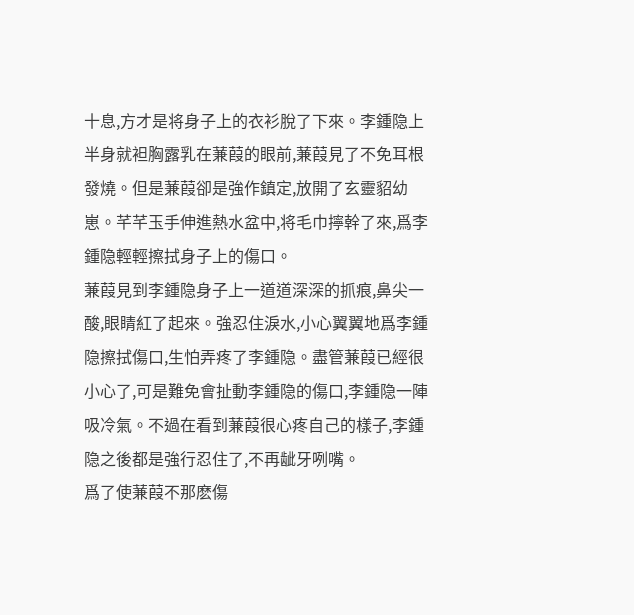十息,方才是将身子上的衣衫脫了下來。李鍾隐上半身就袒胸露乳在蒹葭的眼前,蒹葭見了不免耳根發燒。但是蒹葭卻是強作鎮定,放開了玄靈貂幼崽。芊芊玉手伸進熱水盆中,将毛巾擰幹了來,爲李鍾隐輕輕擦拭身子上的傷口。
蒹葭見到李鍾隐身子上一道道深深的抓痕,鼻尖一酸,眼睛紅了起來。強忍住淚水,小心翼翼地爲李鍾隐擦拭傷口,生怕弄疼了李鍾隐。盡管蒹葭已經很小心了,可是難免會扯動李鍾隐的傷口,李鍾隐一陣吸冷氣。不過在看到蒹葭很心疼自己的樣子,李鍾隐之後都是強行忍住了,不再龇牙咧嘴。
爲了使蒹葭不那麽傷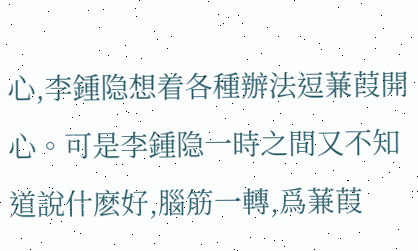心,李鍾隐想着各種辦法逗蒹葭開心。可是李鍾隐一時之間又不知道說什麽好,腦筋一轉,爲蒹葭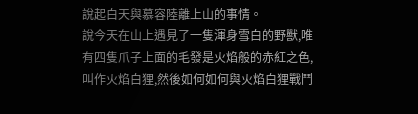說起白天與慕容陸離上山的事情。
說今天在山上遇見了一隻渾身雪白的野獸,唯有四隻爪子上面的毛發是火焰般的赤紅之色,叫作火焰白狸,然後如何如何與火焰白狸戰鬥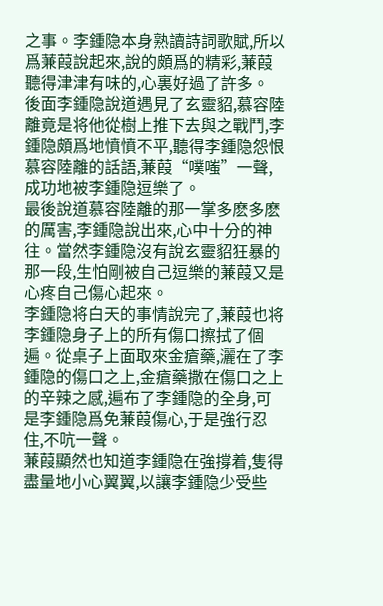之事。李鍾隐本身熟讀詩詞歌賦,所以爲蒹葭說起來,說的頗爲的精彩,蒹葭聽得津津有味的,心裏好過了許多。
後面李鍾隐說道遇見了玄靈貂,慕容陸離竟是将他從樹上推下去與之戰鬥,李鍾隐頗爲地憤憤不平,聽得李鍾隐怨恨慕容陸離的話語,蒹葭“噗嗤”一聲,成功地被李鍾隐逗樂了。
最後說道慕容陸離的那一掌多麽多麽的厲害,李鍾隐說出來,心中十分的神往。當然李鍾隐沒有說玄靈貂狂暴的那一段,生怕剛被自己逗樂的蒹葭又是心疼自己傷心起來。
李鍾隐将白天的事情說完了,蒹葭也将李鍾隐身子上的所有傷口擦拭了個遍。從桌子上面取來金瘡藥,灑在了李鍾隐的傷口之上,金瘡藥撒在傷口之上的辛辣之感,遍布了李鍾隐的全身,可是李鍾隐爲免蒹葭傷心,于是強行忍住,不吭一聲。
蒹葭顯然也知道李鍾隐在強撐着,隻得盡量地小心翼翼,以讓李鍾隐少受些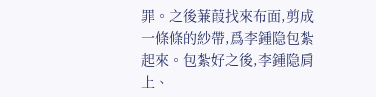罪。之後蒹葭找來布面,剪成一條條的紗帶,爲李鍾隐包紮起來。包紮好之後,李鍾隐肩上、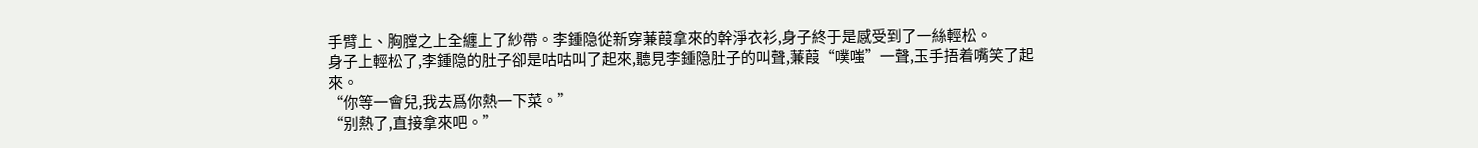手臂上、胸膛之上全纏上了紗帶。李鍾隐從新穿蒹葭拿來的幹淨衣衫,身子終于是感受到了一絲輕松。
身子上輕松了,李鍾隐的肚子卻是咕咕叫了起來,聽見李鍾隐肚子的叫聲,蒹葭“噗嗤”一聲,玉手捂着嘴笑了起來。
“你等一會兒,我去爲你熱一下菜。”
“别熱了,直接拿來吧。”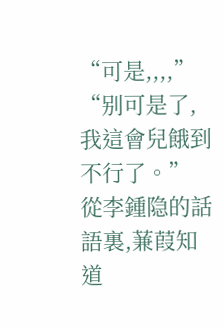“可是,,,,”
“别可是了,我這會兒餓到不行了。”
從李鍾隐的話語裏,蒹葭知道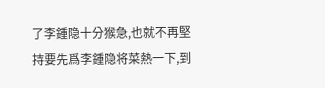了李鍾隐十分猴急,也就不再堅持要先爲李鍾隐将菜熱一下,到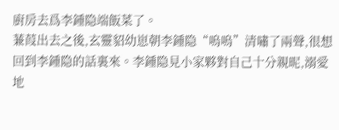廚房去爲李鍾隐端飯菜了。
蒹葭出去之後,玄靈貂幼崽朝李鍾隐“嗚嗚”清嘯了兩聲,很想回到李鍾隐的話裏來。李鍾隐見小家夥對自己十分親昵,溺愛地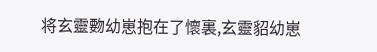将玄靈覅幼崽抱在了懷裏,玄靈貂幼崽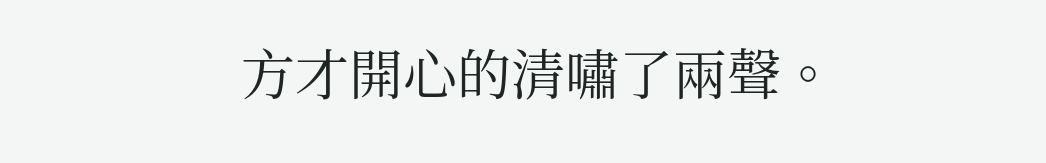方才開心的清嘯了兩聲。